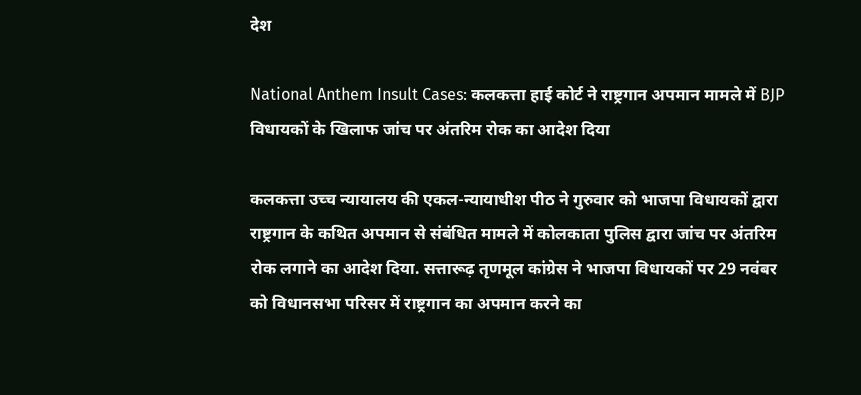देश

National Anthem Insult Cases: कलकत्ता हाई कोर्ट ने राष्ट्रगान अपमान मामले में BJP विधायकों के खिलाफ जांच पर अंतरिम रोक का आदेश दिया

कलकत्ता उच्च न्यायालय की एकल-न्यायाधीश पीठ ने गुरुवार को भाजपा विधायकों द्वारा राष्ट्रगान के कथित अपमान से संबंधित मामले में कोलकाता पुलिस द्वारा जांच पर अंतरिम रोक लगाने का आदेश दिया. सत्तारूढ़ तृणमूल कांग्रेस ने भाजपा विधायकों पर 29 नवंबर को विधानसभा परिसर में राष्ट्रगान का अपमान करने का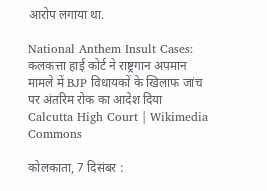आरोप लगाया था.

National Anthem Insult Cases: कलकत्ता हाई कोर्ट ने राष्ट्रगान अपमान मामले में BJP विधायकों के खिलाफ जांच पर अंतरिम रोक का आदेश दिया
Calcutta High Court | Wikimedia Commons

कोलकाता, 7 दिसंबर :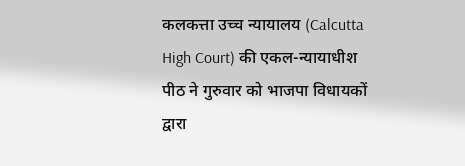कलकत्ता उच्च न्यायालय (Calcutta High Court) की एकल-न्यायाधीश पीठ ने गुरुवार को भाजपा विधायकों द्वारा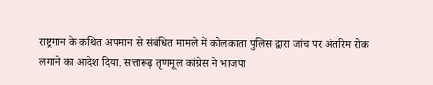राष्ट्रगान के कथित अपमान से संबंधित मामले में कोलकाता पुलिस द्वारा जांच पर अंतरिम रोक लगाने का आदेश दिया. सत्तारूढ़ तृणमूल कांग्रेस ने भाजपा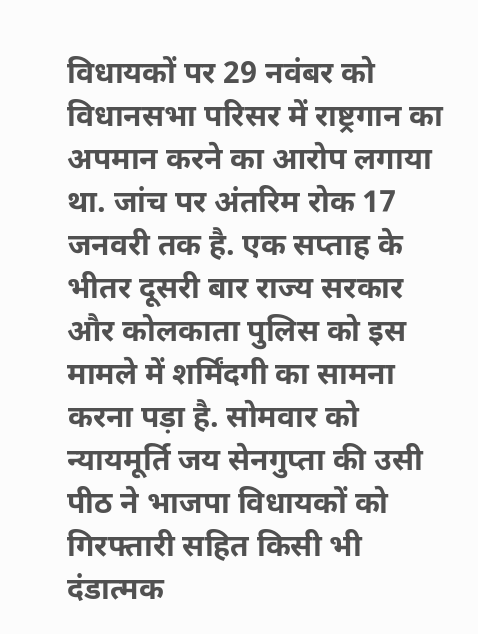विधायकों पर 29 नवंबर को विधानसभा परिसर में राष्ट्रगान का अपमान करने का आरोप लगाया था. जांच पर अंतरिम रोक 17 जनवरी तक है. एक सप्ताह के भीतर दूसरी बार राज्य सरकार और कोलकाता पुलिस को इस मामले में शर्मिंदगी का सामना करना पड़ा है. सोमवार को न्यायमूर्ति जय सेनगुप्ता की उसी पीठ ने भाजपा विधायकों को गिरफ्तारी सहित किसी भी दंडात्मक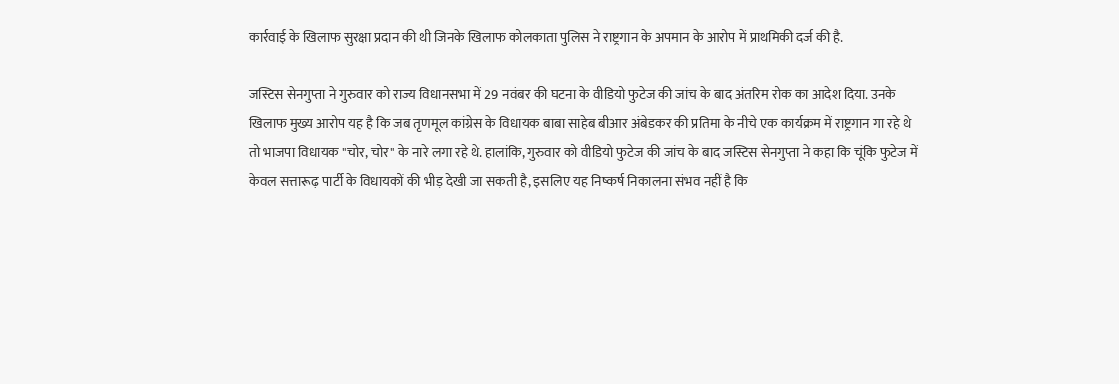कार्रवाई के खिलाफ सुरक्षा प्रदान की थी जिनके खिलाफ कोलकाता पुलिस ने राष्ट्रगान के अपमान के आरोप में प्राथमिकी दर्ज की है.

जस्टिस सेनगुप्ता ने गुरुवार को राज्य विधानसभा में 29 नवंबर की घटना के वीडियो फुटेज की जांच के बाद अंतरिम रोक का आदेश दिया. उनके खिलाफ मुख्य आरोप यह है कि जब तृणमूल कांग्रेस के विधायक बाबा साहेब बीआर अंबेडकर की प्रतिमा के नीचे एक कार्यक्रम में राष्ट्रगान गा रहे थे तो भाजपा विधायक "चोर, चोर" के नारे लगा रहे थे. हालांकि, गुरुवार को वीडियो फुटेज की जांच के बाद जस्टिस सेनगुप्ता ने कहा कि चूंकि फुटेज में केवल सत्तारूढ़ पार्टी के विधायकों की भीड़ देखी जा सकती है, इसलिए यह निष्कर्ष निकालना संभव नहीं है कि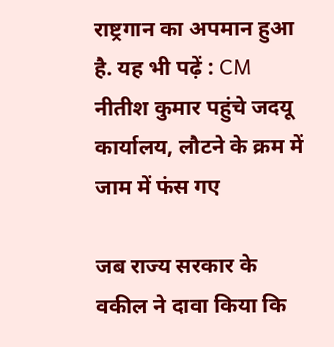राष्ट्रगान का अपमान हुआ है. यह भी पढ़ें : CM नीतीश कुमार पहुंचे जदयू कार्यालय, लौटने के क्रम में जाम में फंस गए

जब राज्य सरकार के वकील ने दावा किया कि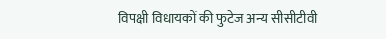विपक्षी विधायकों की फुटेज अन्य सीसीटीवी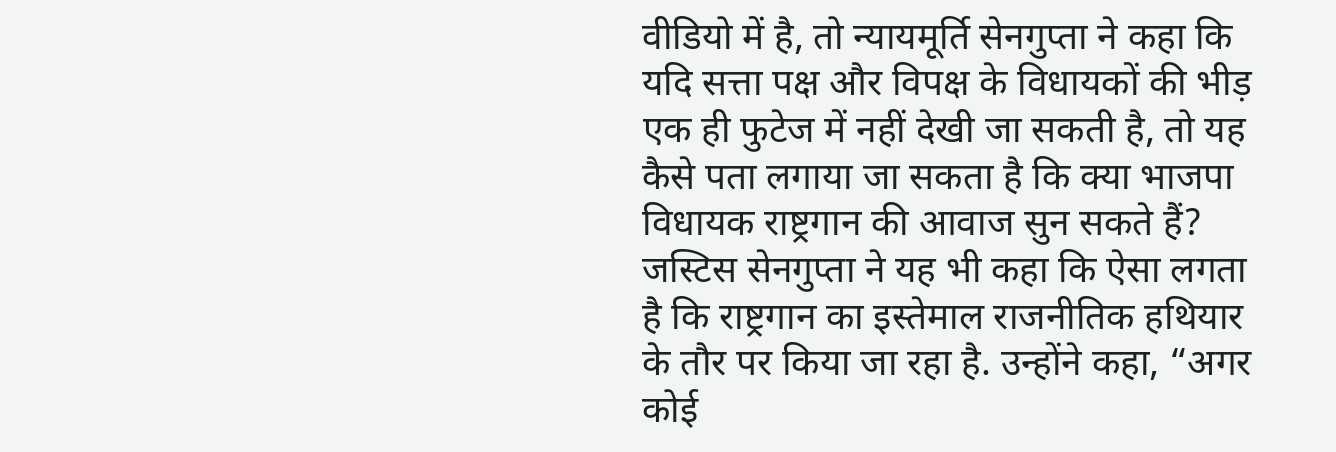वीडियो में है, तो न्यायमूर्ति सेनगुप्ता ने कहा कि यदि सत्ता पक्ष और विपक्ष के विधायकों की भीड़ एक ही फुटेज में नहीं देखी जा सकती है, तो यह कैसे पता लगाया जा सकता है कि क्या भाजपा विधायक राष्ट्रगान की आवाज सुन सकते हैं? जस्टिस सेनगुप्ता ने यह भी कहा कि ऐसा लगता है कि राष्ट्रगान का इस्तेमाल राजनीतिक हथियार के तौर पर किया जा रहा है. उन्होंने कहा, “अगर कोई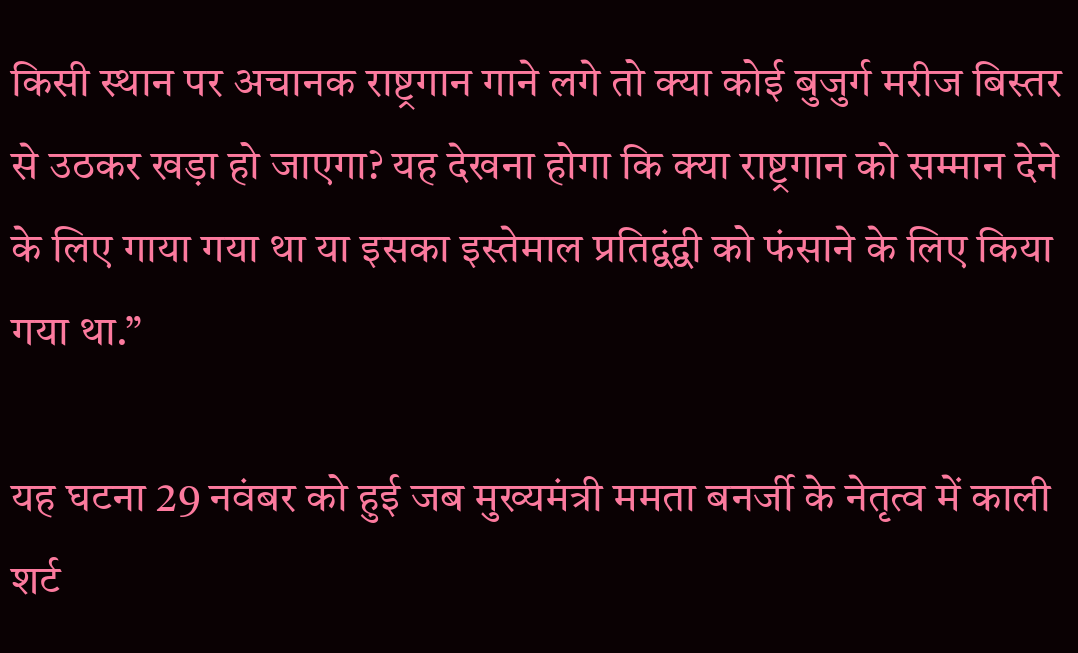किसी स्थान पर अचानक राष्ट्रगान गाने लगे तो क्या कोई बुजुर्ग मरीज बिस्तर से उठकर खड़ा हो जाएगा? यह देखना होगा कि क्या राष्ट्रगान को सम्मान देने के लिए गाया गया था या इसका इस्तेमाल प्रतिद्वंद्वी को फंसाने के लिए किया गया था.”

यह घटना 29 नवंबर को हुई जब मुख्यमंत्री ममता बनर्जी के नेतृत्व में काली शर्ट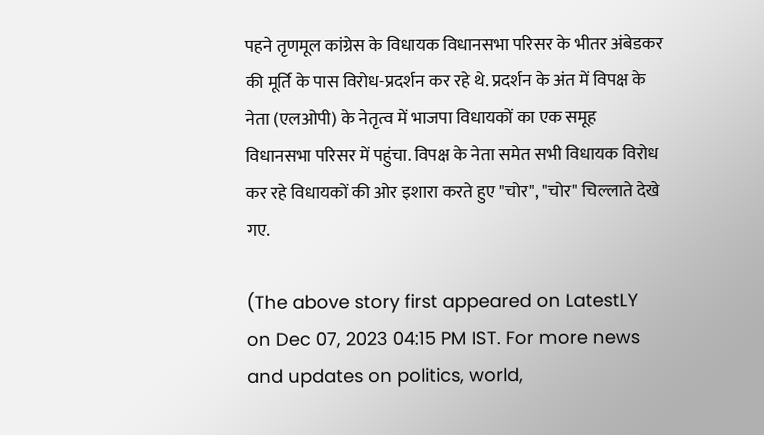पहने तृणमूल कांग्रेस के विधायक विधानसभा परिसर के भीतर अंबेडकर की मूर्ति के पास विरोध-प्रदर्शन कर रहे थे. प्रदर्शन के अंत में विपक्ष के नेता (एलओपी) के नेतृत्व में भाजपा विधायकों का एक समूह विधानसभा परिसर में पहुंचा. विपक्ष के नेता समेत सभी विधायक विरोध कर रहे विधायकों की ओर इशारा करते हुए "चोर", "चोर" चिल्लाते देखे गए.

(The above story first appeared on LatestLY on Dec 07, 2023 04:15 PM IST. For more news and updates on politics, world,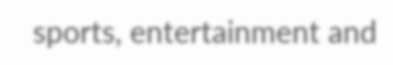sports, entertainment and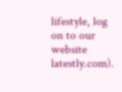lifestyle, log on to our website latestly.com).